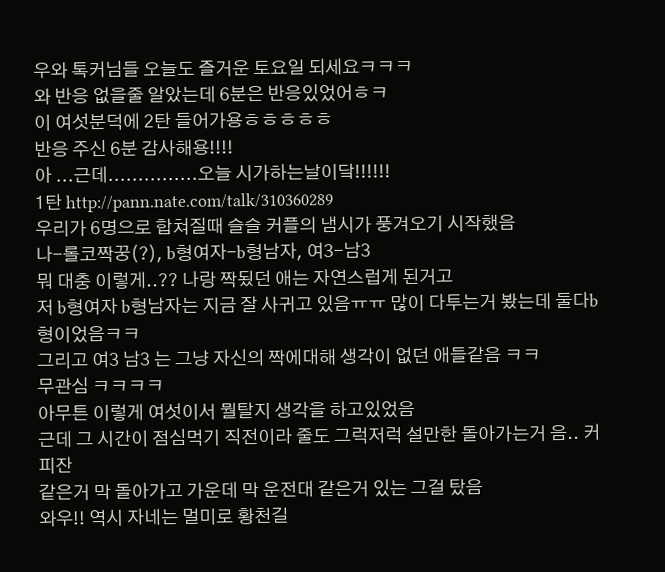우와 톡커님들 오늘도 즐거운 토요일 되세요ㅋㅋㅋ
와 반응 없을줄 알았는데 6분은 반응있었어ㅎㅋ
이 여섯분덕에 2탄 들어가용ㅎㅎㅎㅎㅎ
반응 주신 6분 감사해용!!!!
아 ...근데...............오늘 시가하는날이닼!!!!!!
1탄 http://pann.nate.com/talk/310360289
우리가 6명으로 합쳐질때 슬슬 커플의 냄시가 풍겨오기 시작했음
나-롤코짝꿍(?), b형여자-b형남자, 여3-남3
뭐 대충 이렇게..?? 나랑 짝됬던 애는 자연스럽게 된거고
저 b형여자 b형남자는 지금 잘 사귀고 있음ㅠㅠ 많이 다투는거 봤는데 둘다b형이었음ㅋㅋ
그리고 여3 남3 는 그냥 자신의 짝에대해 생각이 없던 애들같음 ㅋㅋ
무관심 ㅋㅋㅋㅋ
아무튼 이렇게 여섯이서 뭘탈지 생각을 하고있었음
근데 그 시간이 점심먹기 직전이라 줄도 그럭저럭 설만한 돌아가는거 음.. 커피잔
같은거 막 돌아가고 가운데 막 운전대 같은거 있는 그걸 탔음
와우!! 역시 자네는 멀미로 황천길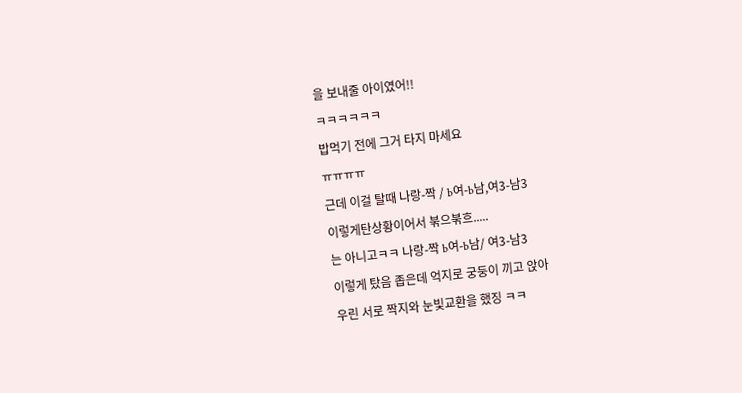을 보내줄 아이였어!!
ㅋㅋㅋㅋㅋㅋ
밥먹기 전에 그거 타지 마세요
ㅠㅠㅠㅠ
근데 이걸 탈때 나랑-짝 / b여-b남,여3-남3
이렇게탄상황이어서 붂으붂흐.....
는 아니고ㅋㅋ 나랑-짝 b여-b남/ 여3-남3
이렇게 탔음 좁은데 억지로 궁둥이 끼고 앉아
우린 서로 짝지와 눈빛교환을 했징 ㅋㅋ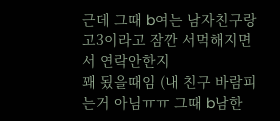근데 그때 b여는 남자친구랑 고3이라고 잠깐 서먹해지면서 연락안한지
꽤 됬을때임 (내 친구 바람피는거 아님ㅠㅠ 그때 b남한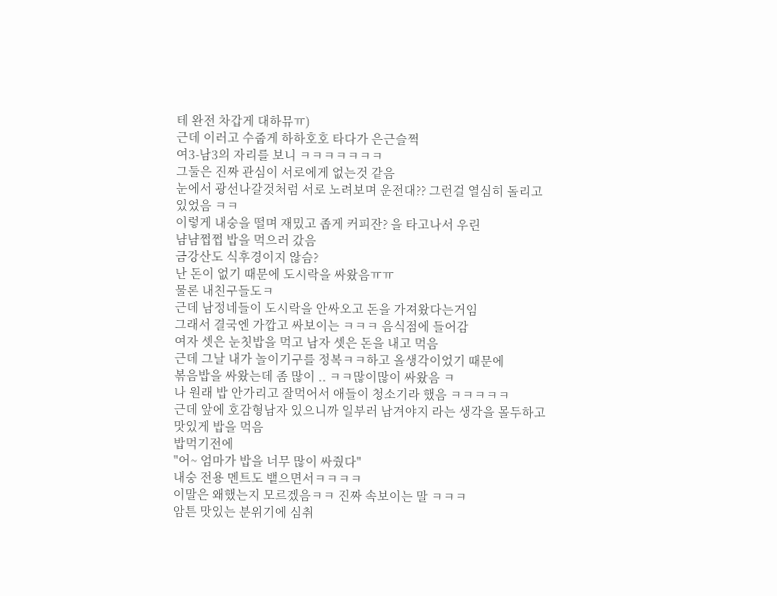테 완전 차갑게 대하뮤ㅠ)
근데 이러고 수줍게 하하호호 타다가 은근슬쩍
여3-남3의 자리를 보니 ㅋㅋㅋㅋㅋㅋㅋ
그둘은 진짜 관심이 서로에게 없는것 같음
눈에서 광선나갈것처럼 서로 노려보며 운전대?? 그런걸 열심히 돌리고 있었음 ㅋㅋ
이렇게 내숭을 떨며 재밌고 좁게 커피잔? 을 타고나서 우린
냠냠쩝쩝 밥을 먹으러 갔음
금강산도 식후경이지 않슴?
난 돈이 없기 때문에 도시락을 싸왔음ㅠㅠ
물론 내친구들도ㅋ
근데 남정네들이 도시락을 안싸오고 돈을 가져왔다는거임
그래서 결국엔 가깝고 싸보이는 ㅋㅋㅋ 음식점에 들어감
여자 셋은 눈칫밥을 먹고 남자 셋은 돈을 내고 먹음
근데 그날 내가 놀이기구를 정복ㅋㅋ하고 올생각이었기 때문에
볶음밥을 싸왔는데 좀 많이 .. ㅋㅋ많이많이 싸왔음 ㅋ
나 원래 밥 안가리고 잘먹어서 애들이 청소기라 했음 ㅋㅋㅋㅋㅋ
근데 앞에 호감형남자 있으니까 일부러 남겨야지 라는 생각을 몰두하고
맛있게 밥을 먹음
밥먹기전에
"어~ 엄마가 밥을 너무 많이 싸줬다"
내숭 전용 멘트도 뱉으면서ㅋㅋㅋㅋ
이말은 왜했는지 모르겠음ㅋㅋ 진짜 속보이는 말 ㅋㅋㅋ
암튼 맛있는 분위기에 심취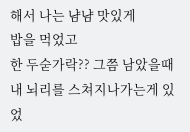해서 나는 냠냠 맛있게
밥을 먹었고
한 두숟가락?? 그쯤 남았을때
내 뇌리를 스쳐지나가는게 있었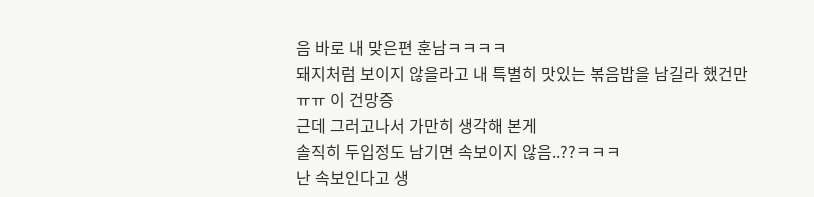음 바로 내 맞은편 훈남ㅋㅋㅋㅋ
돼지처럼 보이지 않을라고 내 특별히 맛있는 볶음밥을 남길라 했건만
ㅠㅠ 이 건망증
근데 그러고나서 가만히 생각해 본게
솔직히 두입정도 남기면 속보이지 않음..??ㅋㅋㅋ
난 속보인다고 생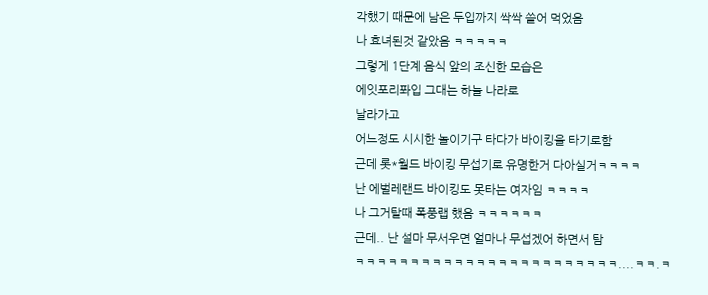각했기 때문에 남은 두입까지 싹싹 쓸어 먹었음
나 효녀된것 같았음 ㅋㅋㅋㅋㅋ
그렇게 1단계 음식 앞의 조신한 모습은
에잇포리퐈입 그대는 하늘 나라로
날라가고
어느정도 시시한 놀이기구 타다가 바이킹을 타기로함
근데 롯*월드 바이킹 무섭기로 유명한거 다아실거ㅋㅋㅋㅋ
난 에벌레랜드 바이킹도 못타는 여자임 ㅋㅋㅋㅋ
나 그거탈때 폭풍랩 했음 ㅋㅋㅋㅋㅋㅋ
근데.. 난 설마 무서우면 얼마나 무섭겠어 하면서 탐
ㅋㅋㅋㅋㅋㅋㅋㅋㅋㅋㅋㅋㅋㅋㅋㅋㅋㅋㅋㅋㅋㅋㅋㅋ....ㅋㅋ.ㅋ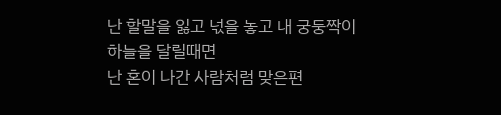난 할말을 잃고 넋을 놓고 내 궁둥짝이 하늘을 달릴때면
난 혼이 나간 사람처럼 맞은편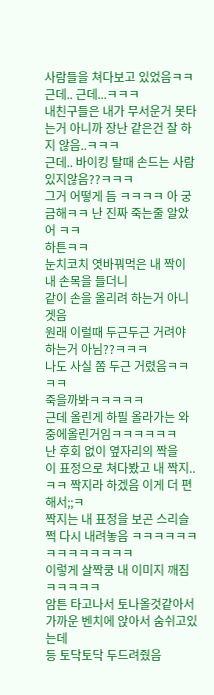사람들을 쳐다보고 있었음ㅋㅋ
근데.. 근데...ㅋㅋㅋ
내친구들은 내가 무서운거 못타는거 아니까 장난 같은건 잘 하지 않음..ㅋㅋㅋ
근데.. 바이킹 탈때 손드는 사람 있지않음??ㅋㅋㅋ
그거 어떻게 듬 ㅋㅋㅋㅋ 아 궁금해ㅋㅋ 난 진짜 죽는줄 알았어 ㅋㅋ
하튼ㅋㅋ
눈치코치 엿바꿔먹은 내 짝이 내 손목을 들더니
같이 손을 올리려 하는거 아니겟음
원래 이럴때 두근두근 거려야 하는거 아님??ㅋㅋㅋ
나도 사실 쫌 두근 거렸음ㅋㅋㅋㅋ
죽을까봐ㅋㅋㅋㅋㅋ
근데 올린게 하필 올라가는 와중에올린거임ㅋㅋㅋㅋㅋㅋ
난 후회 없이 옆자리의 짝을
이 표정으로 쳐다봤고 내 짝지..ㅋㅋ 짝지라 하겠음 이게 더 편해서;;ㅋ
짝지는 내 표정을 보곤 스리슬쩍 다시 내려놓음 ㅋㅋㅋㅋㅋㅋㅋㅋㅋㅋㅋㅋㅋㅋ
이렇게 살짝쿵 내 이미지 깨짐 ㅋㅋㅋㅋㅋ
암튼 타고나서 토나올것같아서 가까운 벤치에 앉아서 숨쉬고있는데
등 토닥토닥 두드려줬음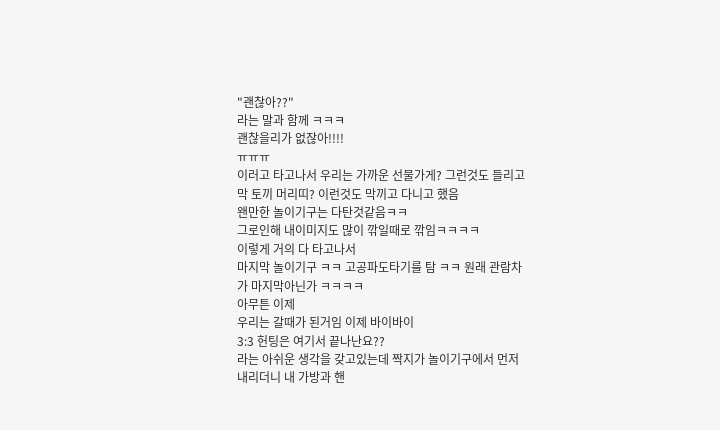"괜찮아??"
라는 말과 함께 ㅋㅋㅋ
괜찮을리가 없잖아!!!!
ㅠㅠㅠ
이러고 타고나서 우리는 가까운 선물가게? 그런것도 들리고
막 토끼 머리띠? 이런것도 막끼고 다니고 했음
왠만한 놀이기구는 다탄것같음ㅋㅋ
그로인해 내이미지도 많이 깎일때로 깎임ㅋㅋㅋㅋ
이렇게 거의 다 타고나서
마지막 놀이기구 ㅋㅋ 고공파도타기를 탐 ㅋㅋ 원래 관람차가 마지막아닌가 ㅋㅋㅋㅋ
아무튼 이제
우리는 갈때가 된거임 이제 바이바이
3:3 헌팅은 여기서 끝나난요??
라는 아쉬운 생각을 갖고있는데 짝지가 놀이기구에서 먼저 내리더니 내 가방과 핸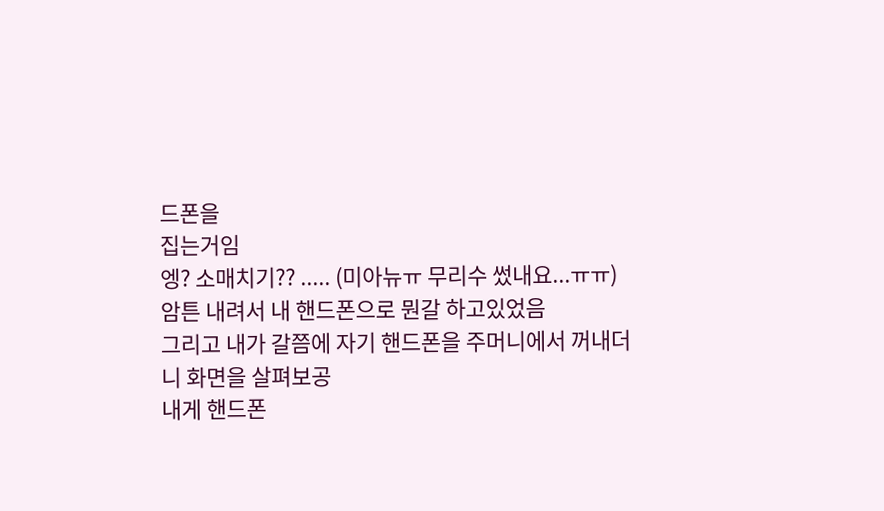드폰을
집는거임
엥? 소매치기?? ..... (미아뉴ㅠ 무리수 썼내요...ㅠㅠ)
암튼 내려서 내 핸드폰으로 뭔갈 하고있었음
그리고 내가 갈쯤에 자기 핸드폰을 주머니에서 꺼내더니 화면을 살펴보공
내게 핸드폰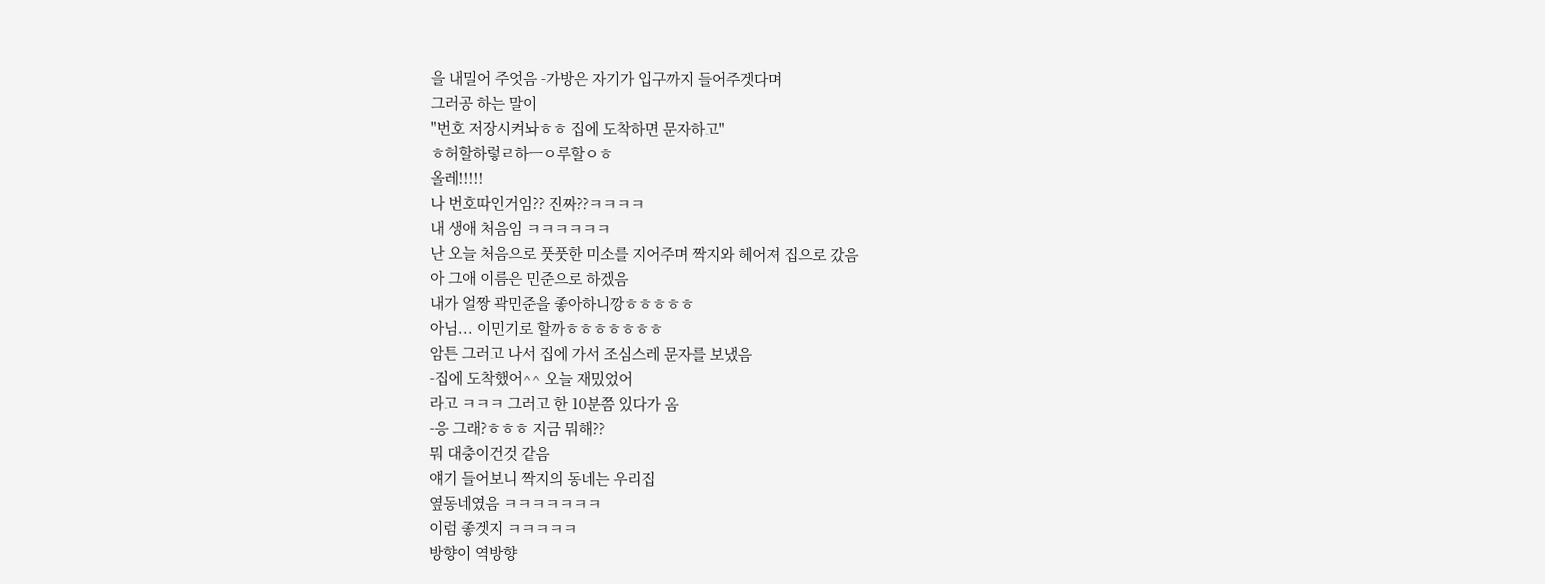을 내밀어 주엇음 -가방은 자기가 입구까지 들어주겟다며
그러공 하는 말이
"번호 저장시켜놔ㅎㅎ 집에 도착하면 문자하고"
ㅎ허할하렇ㄹ하ㅡㅇ루할ㅇㅎ
올레!!!!!
나 번호따인거임?? 진짜??ㅋㅋㅋㅋ
내 생애 처음임 ㅋㅋㅋㅋㅋㅋ
난 오늘 처음으로 풋풋한 미소를 지어주며 짝지와 헤어져 집으로 갔음
아 그애 이름은 민준으로 하겠음
내가 얼짱 곽민준을 좋아하니깡ㅎㅎㅎㅎㅎ
아님... 이민기로 할까ㅎㅎㅎㅎㅎㅎㅎ
암튼 그러고 나서 집에 가서 조심스레 문자를 보냈음
-집에 도착했어^^ 오늘 재밌었어
라고 ㅋㅋㅋ 그러고 한 10분쯤 있다가 옴
-응 그래?ㅎㅎㅎ 지금 뭐해??
뭐 대충이건것 같음
얘기 들어보니 짝지의 동네는 우리집
옆동네였음 ㅋㅋㅋㅋㅋㅋㅋ
이럼 좋겟지 ㅋㅋㅋㅋㅋ
방향이 역방향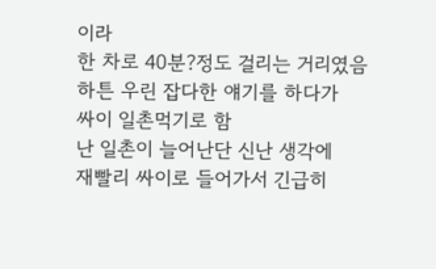이라
한 차로 40분?정도 걸리는 거리였음
하튼 우린 잡다한 얘기를 하다가
싸이 일촌먹기로 함
난 일촌이 늘어난단 신난 생각에
재빨리 싸이로 들어가서 긴급히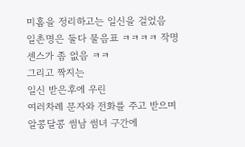미홈을 정리하고는 일신을 걸었음
일촌명은 둘다 물음표 ㅋㅋㅋㅋ 작명센스가 좀 없음 ㅋㅋ
그리고 짝지는
일신 받은후에 우린
여러차례 문자와 전화를 주고 받으며
알콩달콩 썸남 썸녀 구간에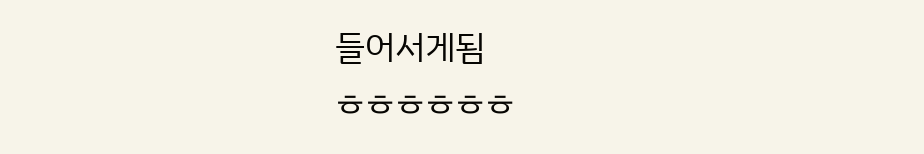들어서게됨
ㅎㅎㅎㅎㅎㅎ